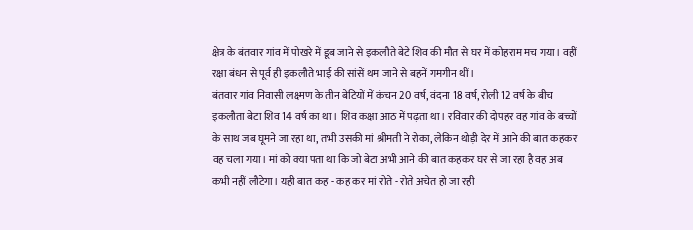क्षेत्र के बंतवार गांव में पोखरे में डूब जाने से इकलौते बेटे शिव की मौत से घर में कोहराम मच गया। वहीं रक्षा बंधन से पूर्व ही इकलौते भाई की सांसें थम जाने से बहनें गमगीन थीं।
बंतवार गांव निवासी लक्ष्मण के तीन बेटियों में कंचन 20 वर्ष, वंदना 18 वर्ष, रोली 12 वर्ष के बीच इकलौता बेटा शिव 14 वर्ष का था। शिव कक्षा आठ में पढ़ता था। रविवार की दोपहर वह गांव के बच्चों के साथ जब घूमने जा रहा था, तभी उसकी मां श्रीमती ने रोका, लेकिन थोड़ी देर में आने की बात कहकर वह चला गया। मां को क्या पता था कि जो बेटा अभी आने की बात कहकर घर से जा रहा है वह अब कभी नहीं लौटेगा। यही बात कह - कह कर मां रोते - रोते अचेत हो जा रही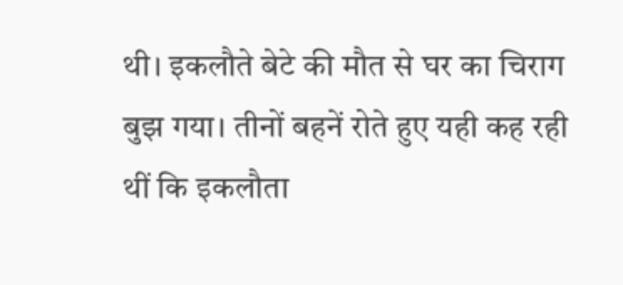थी। इकलौते बेटे की मौत से घर का चिराग बुझ गया। तीनों बहनें रोते हुए यही कह रही थीं कि इकलौता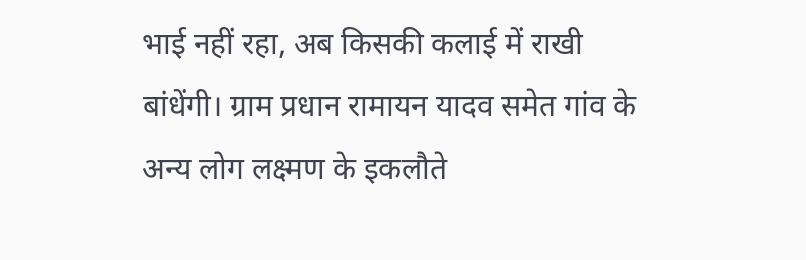भाई नहीं रहा, अब किसकी कलाई में राखी बांधेंगी। ग्राम प्रधान रामायन यादव समेत गांव के अन्य लोग लक्ष्मण के इकलौते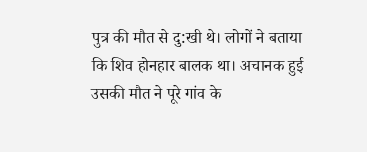पुत्र की मौत से दु:खी थे। लोगों ने बताया कि शिव होनहार बालक था। अचानक हुई उसकी मौत ने पूरे गांव के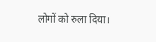लोगों को रुला दिया।